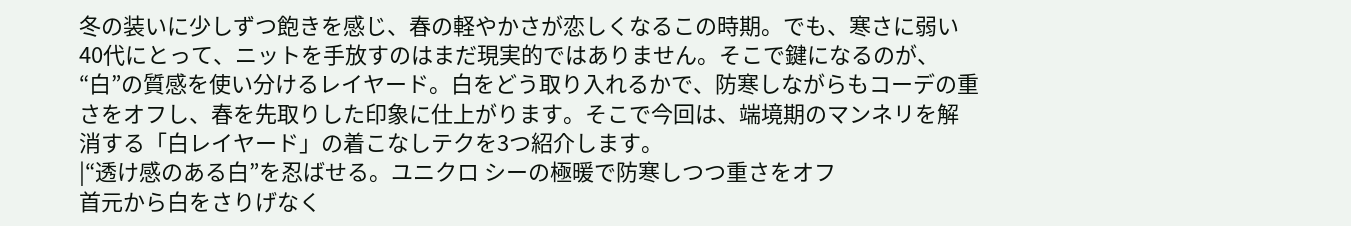冬の装いに少しずつ飽きを感じ、春の軽やかさが恋しくなるこの時期。でも、寒さに弱い40代にとって、ニットを手放すのはまだ現実的ではありません。そこで鍵になるのが、“白”の質感を使い分けるレイヤード。白をどう取り入れるかで、防寒しながらもコーデの重さをオフし、春を先取りした印象に仕上がります。そこで今回は、端境期のマンネリを解消する「白レイヤード」の着こなしテクを3つ紹介します。
|“透け感のある白”を忍ばせる。ユニクロ シーの極暖で防寒しつつ重さをオフ
首元から白をさりげなく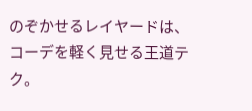のぞかせるレイヤードは、コーデを軽く見せる王道テク。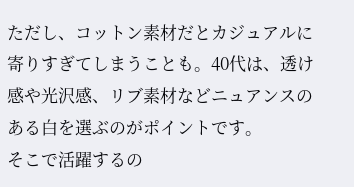ただし、コットン素材だとカジュアルに寄りすぎてしまうことも。40代は、透け感や光沢感、リブ素材などニュアンスのある白を選ぶのがポイントです。
そこで活躍するの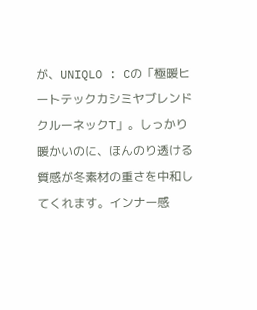が、UNIQLO : Cの「極暖ヒートテックカシミヤブレンドクルーネックT」。しっかり暖かいのに、ほんのり透ける質感が冬素材の重さを中和してくれます。インナー感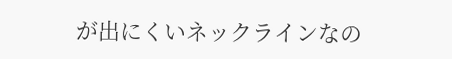が出にくいネックラインなの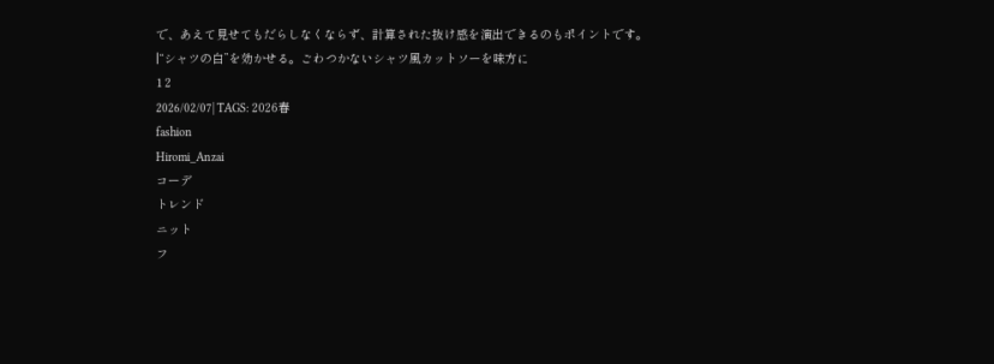で、あえて見せてもだらしなくならず、計算された抜け感を演出できるのもポイントです。
|“シャツの白”を効かせる。ごわつかないシャツ風カットソーを味方に
1 2
2026/02/07| TAGS: 2026春
fashion
Hiromi_Anzai
コーデ
トレンド
ニット
フ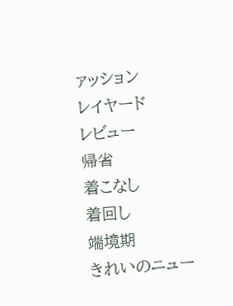ァッション
レイヤード
レビュー
帰省
着こなし
着回し
端境期
きれいのニュー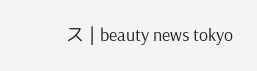ス | beauty news tokyo